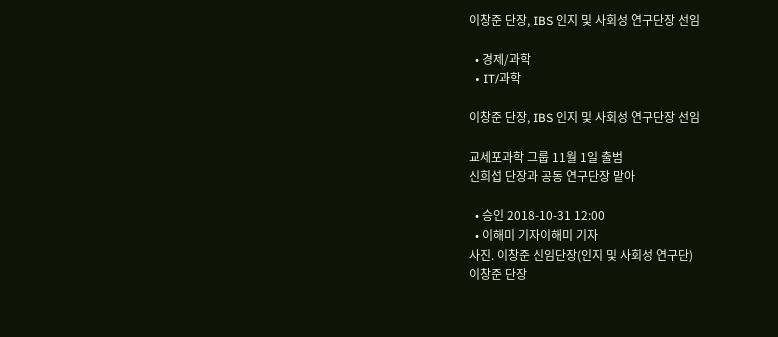이창준 단장, IBS 인지 및 사회성 연구단장 선임

  • 경제/과학
  • IT/과학

이창준 단장, IBS 인지 및 사회성 연구단장 선임

교세포과학 그룹 11월 1일 출범
신희섭 단장과 공동 연구단장 맡아

  • 승인 2018-10-31 12:00
  • 이해미 기자이해미 기자
사진. 이창준 신임단장(인지 및 사회성 연구단)
이창준 단장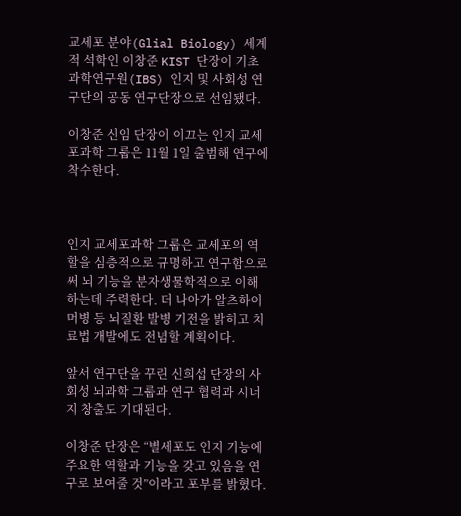교세포 분야(Glial Biology) 세계적 석학인 이창준 KIST 단장이 기초과학연구원(IBS) 인지 및 사회성 연구단의 공동 연구단장으로 선임됐다.

이창준 신임 단장이 이끄는 인지 교세포과학 그룹은 11월 1일 출범해 연구에 착수한다.



인지 교세포과학 그룹은 교세포의 역할을 심층적으로 규명하고 연구함으로써 뇌 기능을 분자생물학적으로 이해하는데 주력한다. 더 나아가 알츠하이머병 등 뇌질환 발병 기전을 밝히고 치료법 개발에도 전념할 계획이다.

앞서 연구단을 꾸린 신희섭 단장의 사회성 뇌과학 그룹과 연구 협력과 시너지 창출도 기대된다.

이창준 단장은 “별세포도 인지 기능에 주요한 역할과 기능을 갖고 있음을 연구로 보여줄 것”이라고 포부를 밝혔다.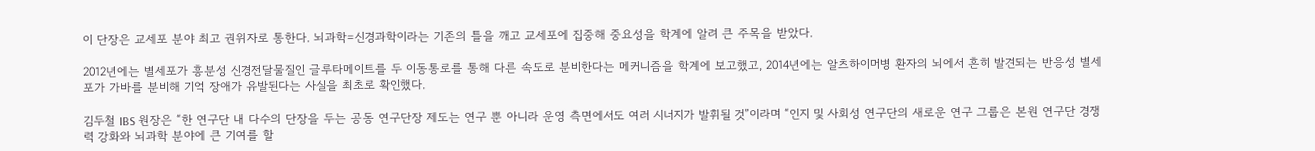이 단장은 교세포 분야 최고 권위자로 통한다. 뇌과학=신경과학이라는 기존의 틀을 깨고 교세포에 집중해 중요성을 학계에 알려 큰 주목을 받았다.

2012년에는 별세포가 흥분성 신경전달물질인 글루타메이트를 두 이동통로를 통해 다른 속도로 분비한다는 메커니즘을 학계에 보고했고, 2014년에는 알츠하이머병 환자의 뇌에서 흔히 발견되는 반응성 별세포가 가바를 분비해 기억 장애가 유발된다는 사실을 최초로 확인했다.

김두철 IBS 원장은 “한 연구단 내 다수의 단장을 두는 공동 연구단장 제도는 연구 뿐 아니라 운영 측면에서도 여러 시너지가 발휘될 것”이라며 “인지 및 사회성 연구단의 새로운 연구 그룹은 본원 연구단 경쟁력 강화와 뇌과학 분야에 큰 기여를 할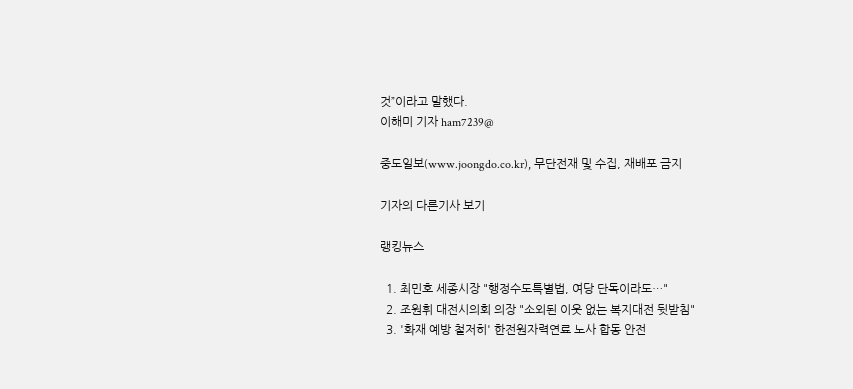것”이라고 말했다.
이해미 기자 ham7239@

중도일보(www.joongdo.co.kr), 무단전재 및 수집, 재배포 금지

기자의 다른기사 보기

랭킹뉴스

  1. 최민호 세종시장 "행정수도특별법, 여당 단독이라도…"
  2. 조원휘 대전시의회 의장 "소외된 이웃 없는 복지대전 뒷받침"
  3. '화재 예방 철저히' 한전원자력연료 노사 합동 안전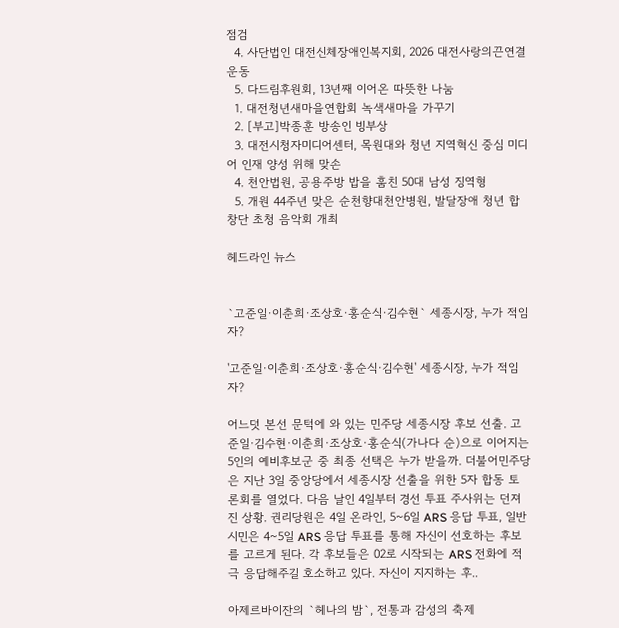점검
  4. 사단법인 대전신체장애인복지회, 2026 대전사랑의끈연결운동
  5. 다드림후원회, 13년째 이어온 따뜻한 나눔
  1. 대전청년새마을연합회 녹색새마을 가꾸기
  2. [부고]박종훈 방송인 빙부상
  3. 대전시청자미디어센터, 목원대와 청년 지역혁신 중심 미디어 인재 양성 위해 맞손
  4. 천안법원, 공용주방 밥을 훔친 50대 남성 징역형
  5. 개원 44주년 맞은 순천향대천안병원, 발달장애 청년 합창단 초청 음악회 개최

헤드라인 뉴스


`고준일·이춘희·조상호·홍순식·김수현` 세종시장, 누가 적임자?

'고준일·이춘희·조상호·홍순식·김수현' 세종시장, 누가 적임자?

어느덧 본선 문턱에 와 있는 민주당 세종시장 후보 선출. 고준일·김수현·이춘희·조상호·홍순식(가나다 순)으로 이어지는 5인의 예비후보군 중 최종 선택은 누가 받을까. 더불어민주당은 지난 3일 중앙당에서 세종시장 선출을 위한 5자 합동 토론회를 열었다. 다음 날인 4일부터 경선 투표 주사위는 던져진 상황. 권리당원은 4일 온라인, 5~6일 ARS 응답 투표, 일반 시민은 4~5일 ARS 응답 투표를 통해 자신이 선호하는 후보를 고르게 된다. 각 후보들은 02로 시작되는 ARS 전화에 적극 응답해주길 호소하고 있다. 자신이 지지하는 후..

아제르바이잔의 `헤나의 밤`, 전통과 감성의 축제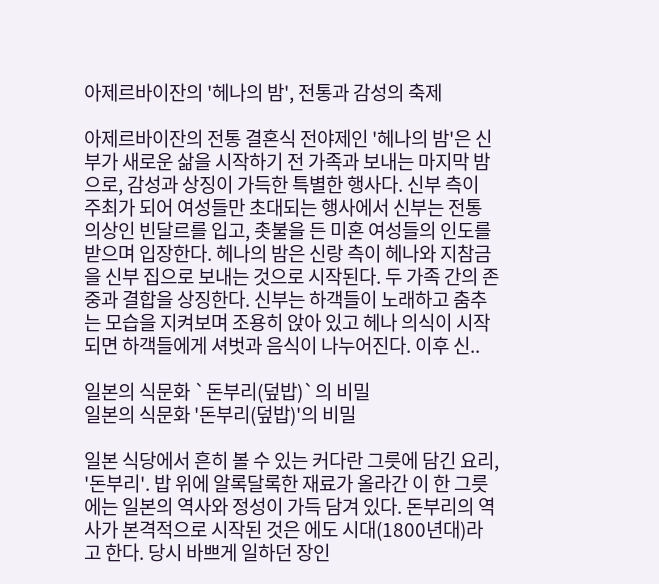아제르바이잔의 '헤나의 밤', 전통과 감성의 축제

아제르바이잔의 전통 결혼식 전야제인 '헤나의 밤'은 신부가 새로운 삶을 시작하기 전 가족과 보내는 마지막 밤으로, 감성과 상징이 가득한 특별한 행사다. 신부 측이 주최가 되어 여성들만 초대되는 행사에서 신부는 전통 의상인 빈달르를 입고, 촛불을 든 미혼 여성들의 인도를 받으며 입장한다. 헤나의 밤은 신랑 측이 헤나와 지참금을 신부 집으로 보내는 것으로 시작된다. 두 가족 간의 존중과 결합을 상징한다. 신부는 하객들이 노래하고 춤추는 모습을 지켜보며 조용히 앉아 있고 헤나 의식이 시작되면 하객들에게 셔벗과 음식이 나누어진다. 이후 신..

일본의 식문화 `돈부리(덮밥)`의 비밀
일본의 식문화 '돈부리(덮밥)'의 비밀

일본 식당에서 흔히 볼 수 있는 커다란 그릇에 담긴 요리, '돈부리'. 밥 위에 알록달록한 재료가 올라간 이 한 그릇에는 일본의 역사와 정성이 가득 담겨 있다. 돈부리의 역사가 본격적으로 시작된 것은 에도 시대(1800년대)라고 한다. 당시 바쁘게 일하던 장인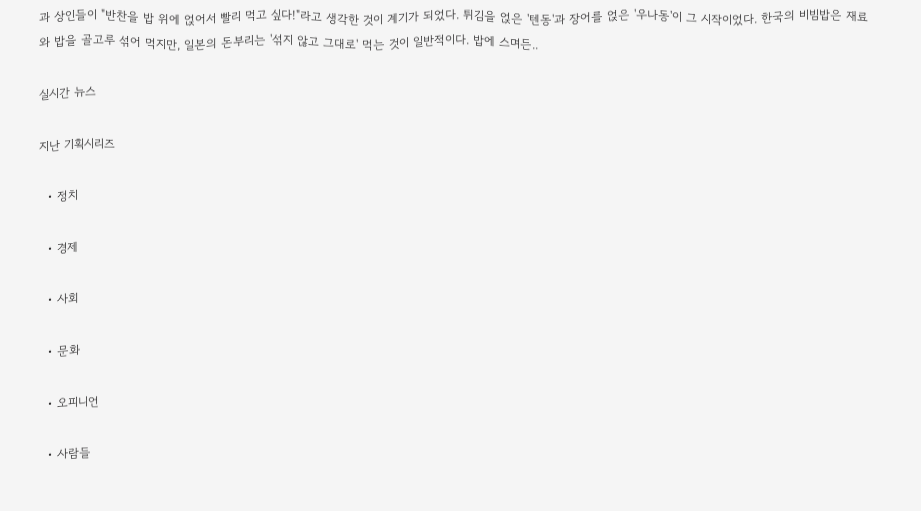과 상인들이 "반찬을 밥 위에 얹어서 빨리 먹고 싶다!"라고 생각한 것이 계기가 되었다. 튀김을 얹은 '텐동'과 장어를 얹은 '우나동'이 그 시작이었다. 한국의 비빔밥은 재료와 밥을 골고루 섞어 먹지만, 일본의 돈부리는 '섞지 않고 그대로' 먹는 것이 일반적이다. 밥에 스며든..

실시간 뉴스

지난 기획시리즈

  • 정치

  • 경제

  • 사회

  • 문화

  • 오피니언

  • 사람들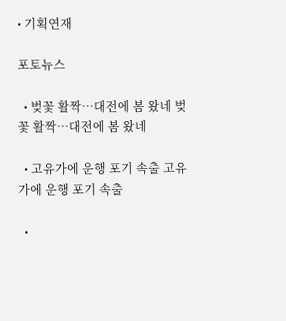• 기획연재

포토뉴스

  • 벚꽃 활짝…대전에 봄 왔네 벚꽃 활짝…대전에 봄 왔네

  • 고유가에 운행 포기 속출 고유가에 운행 포기 속출

  •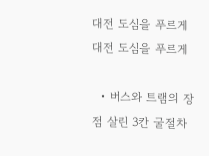대전 도심을 푸르게 대전 도심을 푸르게

  • 버스와 트램의 장점 살린 3칸 굴절차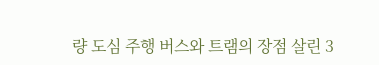량 도심 주행 버스와 트램의 장점 살린 3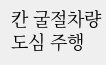칸 굴절차량 도심 주행